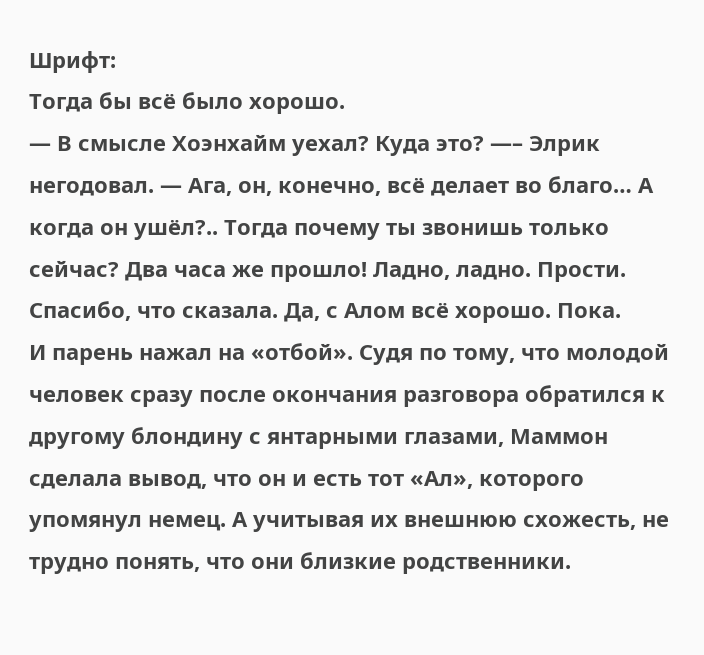Шрифт:
Тогда бы всё было хорошо.
— В смысле Хоэнхайм уехал? Куда это? —– Элрик негодовал. — Ага, он, конечно, всё делает во благо… А когда он ушёл?.. Тогда почему ты звонишь только сейчас? Два часа же прошло! Ладно, ладно. Прости. Спасибо, что сказала. Да, с Алом всё хорошо. Пока.
И парень нажал на «отбой». Судя по тому, что молодой человек сразу после окончания разговора обратился к другому блондину с янтарными глазами, Маммон сделала вывод, что он и есть тот «Ал», которого упомянул немец. А учитывая их внешнюю схожесть, не трудно понять, что они близкие родственники.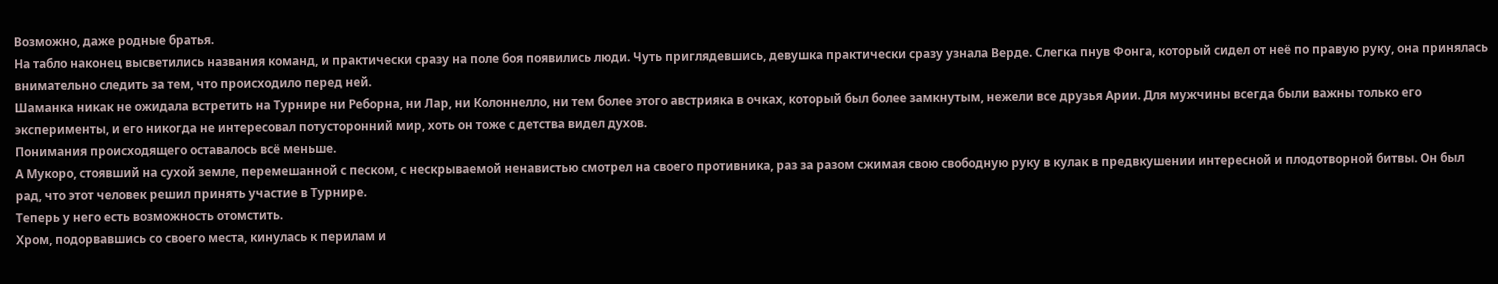Возможно, даже родные братья.
На табло наконец высветились названия команд, и практически сразу на поле боя появились люди. Чуть приглядевшись, девушка практически сразу узнала Верде. Слегка пнув Фонга, который сидел от неё по правую руку, она принялась внимательно следить за тем, что происходило перед ней.
Шаманка никак не ожидала встретить на Турнире ни Реборна, ни Лар, ни Колоннелло, ни тем более этого австрияка в очках, который был более замкнутым, нежели все друзья Арии. Для мужчины всегда были важны только его эксперименты, и его никогда не интересовал потусторонний мир, хоть он тоже с детства видел духов.
Понимания происходящего оставалось всё меньше.
А Мукоро, стоявший на сухой земле, перемешанной с песком, с нескрываемой ненавистью смотрел на своего противника, раз за разом сжимая свою свободную руку в кулак в предвкушении интересной и плодотворной битвы. Он был рад, что этот человек решил принять участие в Турнире.
Теперь у него есть возможность отомстить.
Хром, подорвавшись со своего места, кинулась к перилам и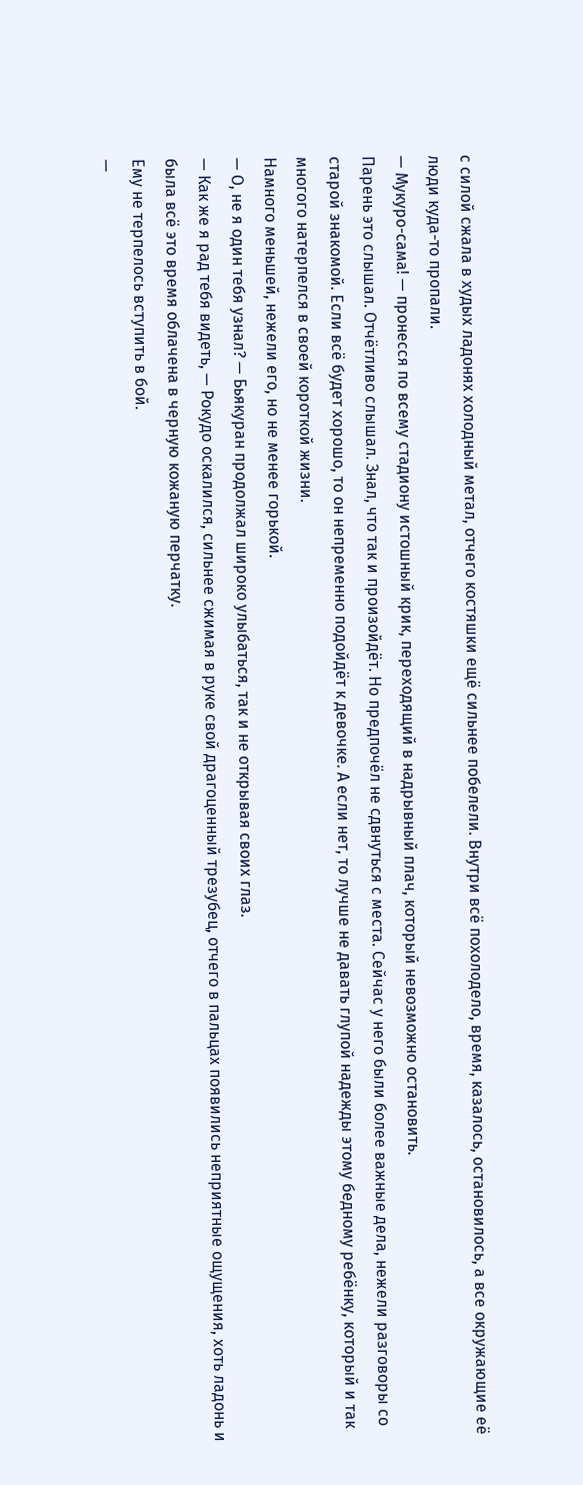с силой сжала в худых ладонях холодный метал, отчего костяшки ещё сильнее побелели. Внутри всё похолодело, время, казалось, остановилось, а все окружающие её люди куда-то пропали.
— Мукуро-сама! — пронесся по всему стадиону истошный крик, переходящий в надрывный плач, который невозможно остановить.
Парень это слышал. Отчётливо слышал. Знал, что так и произойдёт. Но предпочёл не сдвнуться с места. Сейчас у него были более важные дела, нежели разговоры со старой знакомой. Если всё будет хорошо, то он непременно подойдёт к девочке. А если нет, то лучше не давать глупой надежды этому бедному ребёнку, который и так многого натерпелся в своей короткой жизни.
Намного меньшей, нежели его, но не менее горькой.
— О, не я один тебя узнал? — Бьякуран продолжал широко улыбаться, так и не открывая своих глаз.
— Как же я рад тебя видеть, — Рокудо оскалился, сильнее сжимая в руке свой драгоценный трезубец, отчего в пальцах появились неприятные ощущения, хоть ладонь и была всё это время облачена в черную кожаную перчатку.
Ему не терпелось вступить в бой.
—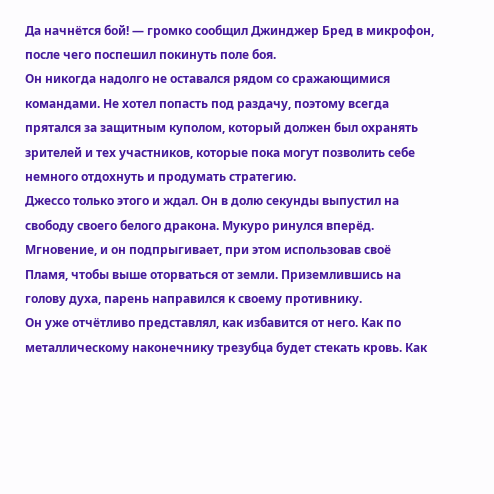Да начнётся бой! — громко сообщил Джинджер Бред в микрофон, после чего поспешил покинуть поле боя.
Он никогда надолго не оставался рядом со сражающимися командами. Не хотел попасть под раздачу, поэтому всегда прятался за защитным куполом, который должен был охранять зрителей и тех участников, которые пока могут позволить себе немного отдохнуть и продумать стратегию.
Джессо только этого и ждал. Он в долю секунды выпустил на свободу своего белого дракона. Мукуро ринулся вперёд. Мгновение, и он подпрыгивает, при этом использовав своё Пламя, чтобы выше оторваться от земли. Приземлившись на голову духа, парень направился к своему противнику.
Он уже отчётливо представлял, как избавится от него. Как по металлическому наконечнику трезубца будет стекать кровь. Как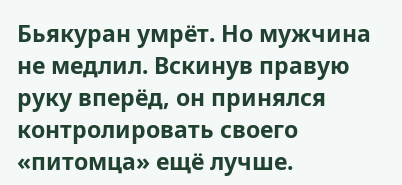Бьякуран умрёт. Но мужчина не медлил. Вскинув правую руку вперёд, он принялся контролировать своего «питомца» ещё лучше.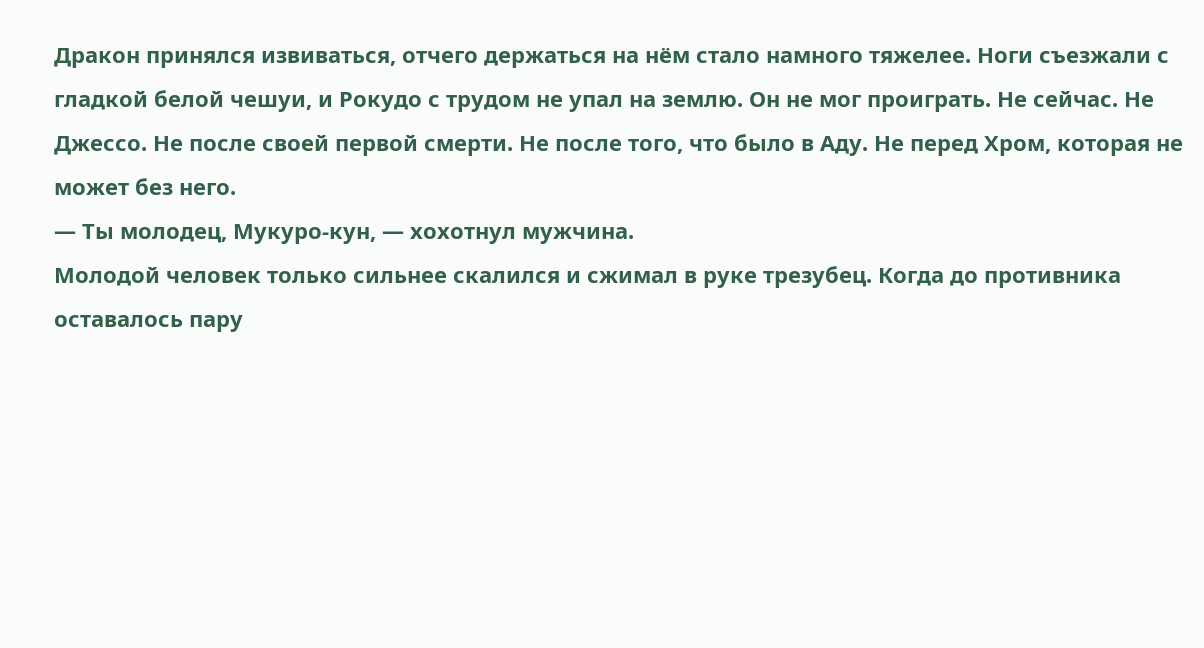Дракон принялся извиваться, отчего держаться на нём стало намного тяжелее. Ноги съезжали с гладкой белой чешуи, и Рокудо с трудом не упал на землю. Он не мог проиграть. Не сейчас. Не Джессо. Не после своей первой смерти. Не после того, что было в Аду. Не перед Хром, которая не может без него.
— Ты молодец, Мукуро-кун, — хохотнул мужчина.
Молодой человек только сильнее скалился и сжимал в руке трезубец. Когда до противника оставалось пару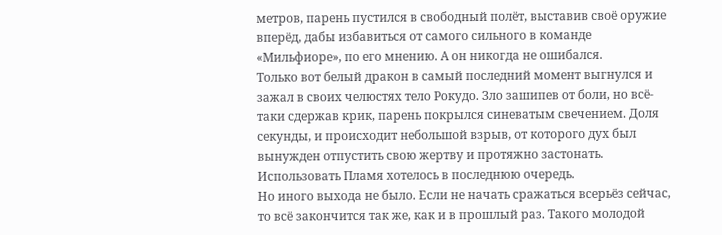метров, парень пустился в свободный полёт, выставив своё оружие вперёд, дабы избавиться от самого сильного в команде «Мильфиоре», по его мнению. А он никогда не ошибался.
Только вот белый дракон в самый последний момент выгнулся и зажал в своих челюстях тело Рокудо. Зло зашипев от боли, но всё-таки сдержав крик, парень покрылся синеватым свечением. Доля секунды, и происходит небольшой взрыв, от которого дух был вынужден отпустить свою жертву и протяжно застонать.
Использовать Пламя хотелось в последнюю очередь.
Но иного выхода не было. Если не начать сражаться всерьёз сейчас, то всё закончится так же, как и в прошлый раз. Такого молодой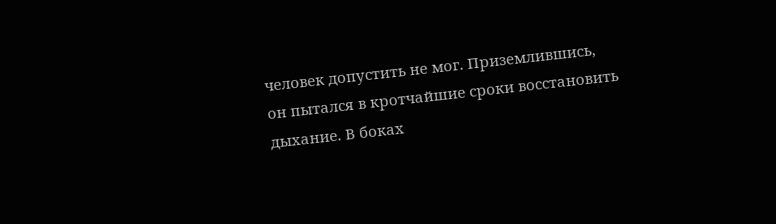человек допустить не мог. Приземлившись, он пытался в кротчайшие сроки восстановить дыхание. В боках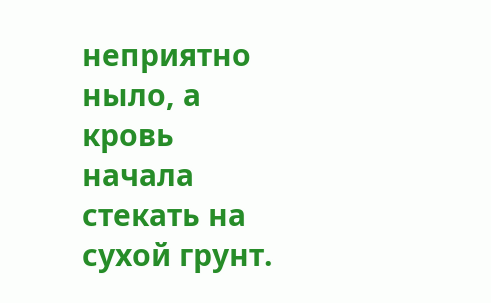неприятно ныло, а кровь начала стекать на сухой грунт.